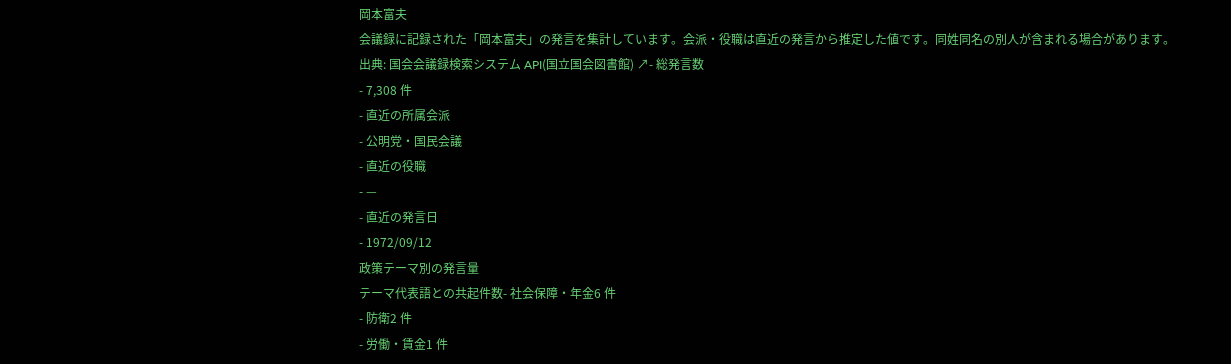岡本富夫
会議録に記録された「岡本富夫」の発言を集計しています。会派・役職は直近の発言から推定した値です。同姓同名の別人が含まれる場合があります。
出典: 国会会議録検索システム API(国立国会図書館) ↗- 総発言数
- 7,308 件
- 直近の所属会派
- 公明党・国民会議
- 直近の役職
- —
- 直近の発言日
- 1972/09/12
政策テーマ別の発言量
テーマ代表語との共起件数- 社会保障・年金6 件
- 防衛2 件
- 労働・賃金1 件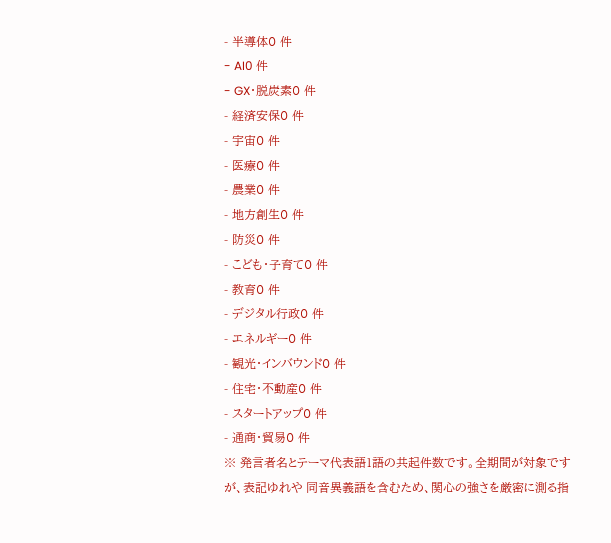- 半導体0 件
- AI0 件
- GX・脱炭素0 件
- 経済安保0 件
- 宇宙0 件
- 医療0 件
- 農業0 件
- 地方創生0 件
- 防災0 件
- こども・子育て0 件
- 教育0 件
- デジタル行政0 件
- エネルギー0 件
- 観光・インバウンド0 件
- 住宅・不動産0 件
- スタートアップ0 件
- 通商・貿易0 件
※ 発言者名とテーマ代表語1語の共起件数です。全期間が対象ですが、表記ゆれや 同音異義語を含むため、関心の強さを厳密に測る指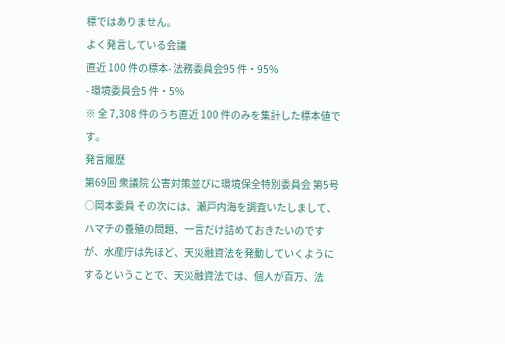標ではありません。
よく発言している会議
直近 100 件の標本- 法務委員会95 件・95%
- 環境委員会5 件・5%
※ 全 7,308 件のうち直近 100 件のみを集計した標本値です。
発言履歴
第69回 衆議院 公害対策並びに環境保全特別委員会 第5号
○岡本委員 その次には、瀬戸内海を調査いたしまして、ハマチの養殖の問題、一言だけ詰めておきたいのですが、水産庁は先ほど、天災融資法を発動していくようにするということで、天災融資法では、個人が百万、法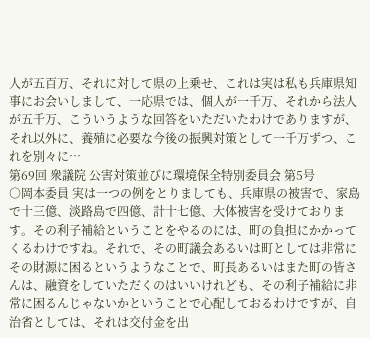人が五百万、それに対して県の上乗せ、これは実は私も兵庫県知事にお会いしまして、一応県では、個人が一千万、それから法人が五千万、こういうような回答をいただいたわけでありますが、それ以外に、養殖に必要な今後の振興対策として一千万ずつ、これを別々に…
第69回 衆議院 公害対策並びに環境保全特別委員会 第5号
○岡本委員 実は一つの例をとりましても、兵庫県の被害で、家島で十三億、淡路島で四億、計十七億、大体被害を受けております。その利子補給ということをやるのには、町の負担にかかってくるわけですね。それで、その町議会あるいは町としては非常にその財源に困るというようなことで、町長あるいはまた町の皆さんは、融資をしていただくのはいいけれども、その利子補給に非常に困るんじゃないかということで心配しておるわけですが、自治省としては、それは交付金を出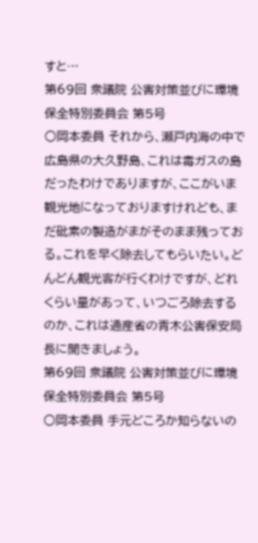すと…
第69回 衆議院 公害対策並びに環境保全特別委員会 第5号
○岡本委員 それから、瀬戸内海の中で広島県の大久野島、これは毒ガスの島だったわけでありますが、ここがいま観光地になっておりますけれども、まだ砒素の製造がまがそのまま残っておる。これを早く除去してもらいたい。どんどん観光客が行くわけですが、どれくらい量があって、いつごろ除去するのか、これは通産省の青木公害保安局長に聞きましょう。
第69回 衆議院 公害対策並びに環境保全特別委員会 第5号
○岡本委員 手元どころか知らないの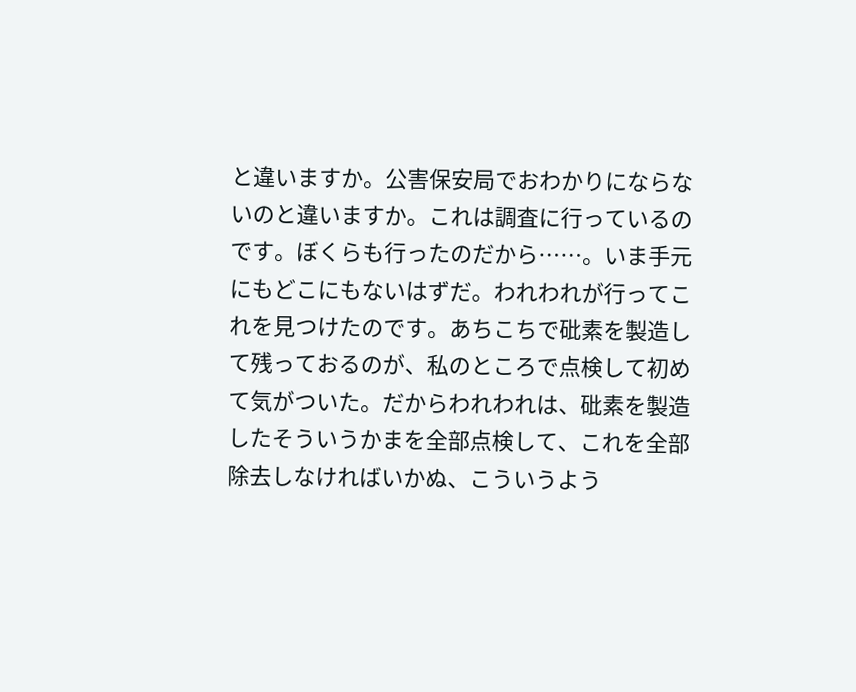と違いますか。公害保安局でおわかりにならないのと違いますか。これは調査に行っているのです。ぼくらも行ったのだから……。いま手元にもどこにもないはずだ。われわれが行ってこれを見つけたのです。あちこちで砒素を製造して残っておるのが、私のところで点検して初めて気がついた。だからわれわれは、砒素を製造したそういうかまを全部点検して、これを全部除去しなければいかぬ、こういうよう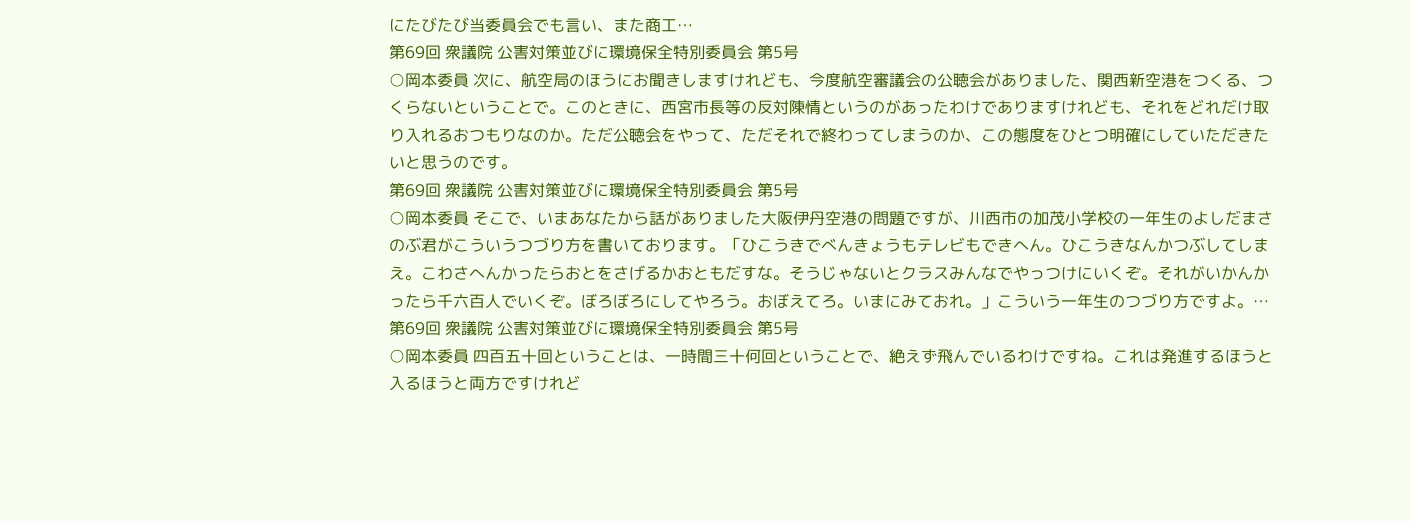にたびたび当委員会でも言い、また商工…
第69回 衆議院 公害対策並びに環境保全特別委員会 第5号
○岡本委員 次に、航空局のほうにお聞きしますけれども、今度航空審議会の公聴会がありました、関西新空港をつくる、つくらないということで。このときに、西宮市長等の反対陳情というのがあったわけでありますけれども、それをどれだけ取り入れるおつもりなのか。ただ公聴会をやって、ただそれで終わってしまうのか、この態度をひとつ明確にしていただきたいと思うのです。
第69回 衆議院 公害対策並びに環境保全特別委員会 第5号
○岡本委員 そこで、いまあなたから話がありました大阪伊丹空港の問題ですが、川西市の加茂小学校の一年生のよしだまさのぶ君がこういうつづり方を書いております。「ひこうきでべんきょうもテレビもできへん。ひこうきなんかつぶしてしまえ。こわさへんかったらおとをさげるかおともだすな。そうじゃないとクラスみんなでやっつけにいくぞ。それがいかんかったら千六百人でいくぞ。ぼろぼろにしてやろう。おぼえてろ。いまにみておれ。」こういう一年生のつづり方ですよ。…
第69回 衆議院 公害対策並びに環境保全特別委員会 第5号
○岡本委員 四百五十回ということは、一時間三十何回ということで、絶えず飛んでいるわけですね。これは発進するほうと入るほうと両方ですけれど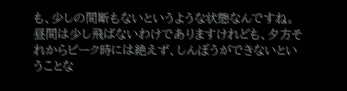も、少しの間断もないというような状態なんですね。昼間は少し飛ばないわけでありますけれども、夕方それからピーク時には絶えず、しんぼうができないということな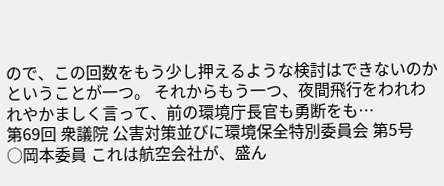ので、この回数をもう少し押えるような検討はできないのかということが一つ。 それからもう一つ、夜間飛行をわれわれやかましく言って、前の環境庁長官も勇断をも…
第69回 衆議院 公害対策並びに環境保全特別委員会 第5号
○岡本委員 これは航空会社が、盛ん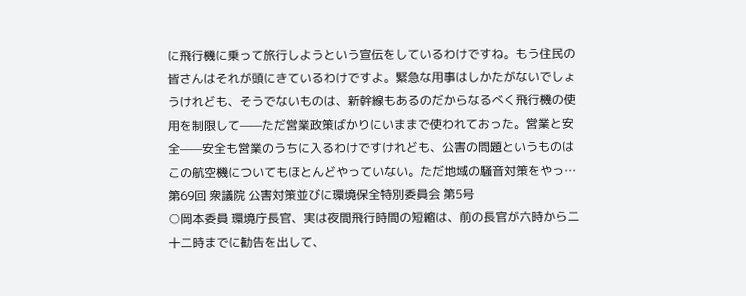に飛行機に乗って旅行しようという宣伝をしているわけですね。もう住民の皆さんはそれが頭にきているわけですよ。緊急な用事はしかたがないでしょうけれども、そうでないものは、新幹線もあるのだからなるべく飛行機の使用を制限して——ただ営業政策ばかりにいままで使われておった。営業と安全——安全も営業のうちに入るわけですけれども、公害の問題というものはこの航空機についてもほとんどやっていない。ただ地域の騒音対策をやっ…
第69回 衆議院 公害対策並びに環境保全特別委員会 第5号
○岡本委員 環境庁長官、実は夜間飛行時間の短縮は、前の長官が六時から二十二時までに勧告を出して、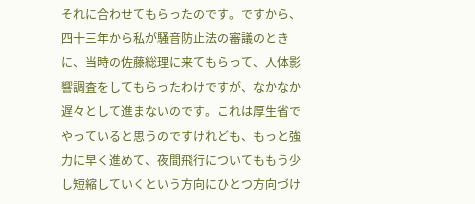それに合わせてもらったのです。ですから、四十三年から私が騒音防止法の審議のときに、当時の佐藤総理に来てもらって、人体影響調査をしてもらったわけですが、なかなか遅々として進まないのです。これは厚生省でやっていると思うのですけれども、もっと強力に早く進めて、夜間飛行についてももう少し短縮していくという方向にひとつ方向づけ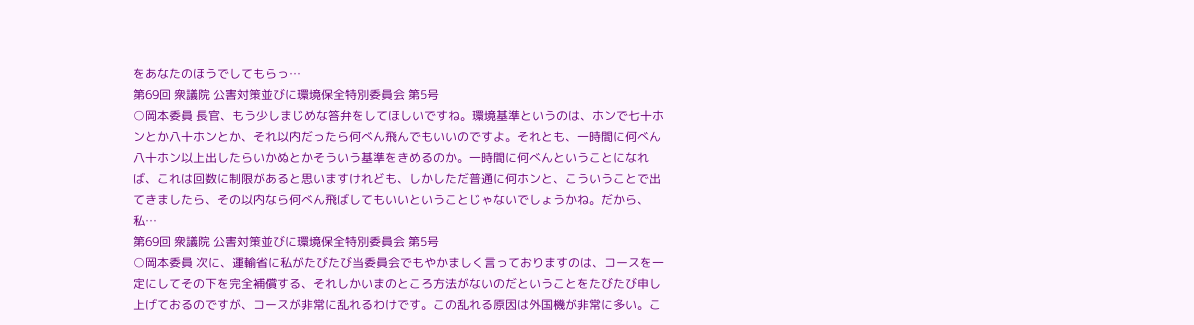をあなたのほうでしてもらっ…
第69回 衆議院 公害対策並びに環境保全特別委員会 第5号
○岡本委員 長官、もう少しまじめな答弁をしてほしいですね。環境基準というのは、ホンで七十ホンとか八十ホンとか、それ以内だったら何べん飛んでもいいのですよ。それとも、一時間に何べん八十ホン以上出したらいかぬとかそういう基準をきめるのか。一時間に何べんということになれば、これは回数に制限があると思いますけれども、しかしただ普通に何ホンと、こういうことで出てきましたら、その以内なら何べん飛ばしてもいいということじゃないでしょうかね。だから、私…
第69回 衆議院 公害対策並びに環境保全特別委員会 第5号
○岡本委員 次に、運輸省に私がたびたび当委員会でもやかましく言っておりますのは、コースを一定にしてその下を完全補償する、それしかいまのところ方法がないのだということをたびたび申し上げておるのですが、コースが非常に乱れるわけです。この乱れる原因は外国機が非常に多い。こ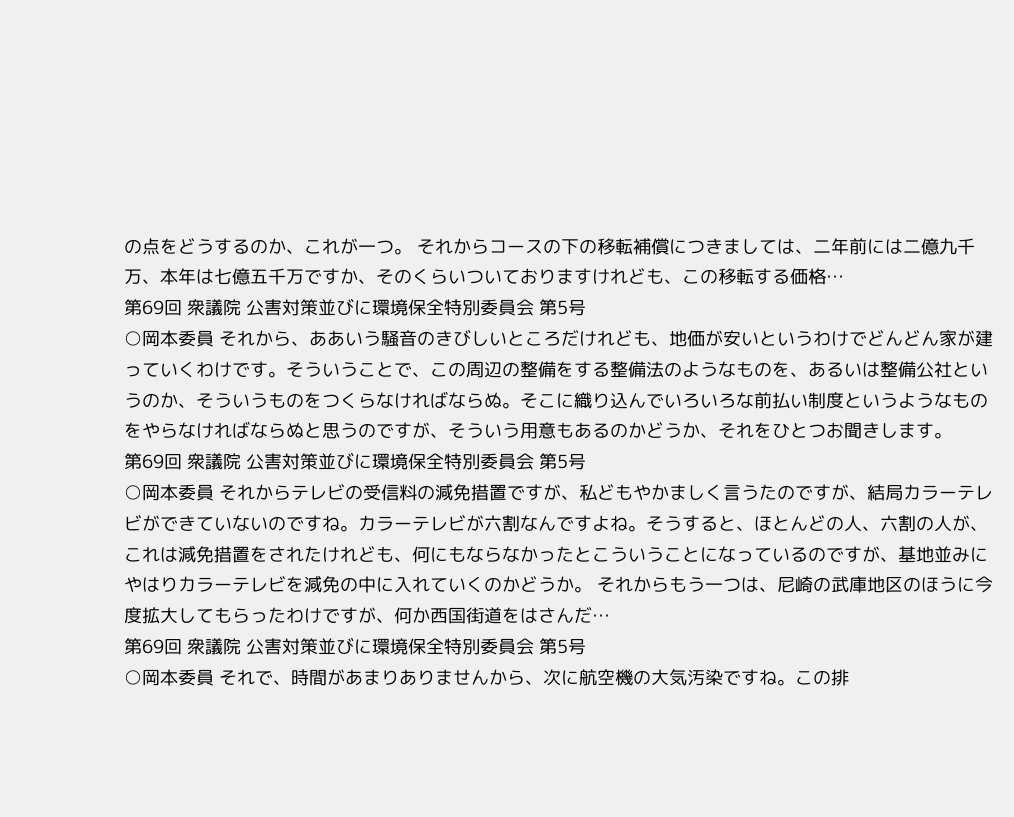の点をどうするのか、これが一つ。 それからコースの下の移転補償につきましては、二年前には二億九千万、本年は七億五千万ですか、そのくらいついておりますけれども、この移転する価格…
第69回 衆議院 公害対策並びに環境保全特別委員会 第5号
○岡本委員 それから、ああいう騒音のきびしいところだけれども、地価が安いというわけでどんどん家が建っていくわけです。そういうことで、この周辺の整備をする整備法のようなものを、あるいは整備公社というのか、そういうものをつくらなければならぬ。そこに織り込んでいろいろな前払い制度というようなものをやらなければならぬと思うのですが、そういう用意もあるのかどうか、それをひとつお聞きします。
第69回 衆議院 公害対策並びに環境保全特別委員会 第5号
○岡本委員 それからテレビの受信料の減免措置ですが、私どもやかましく言うたのですが、結局カラーテレビができていないのですね。カラーテレビが六割なんですよね。そうすると、ほとんどの人、六割の人が、これは減免措置をされたけれども、何にもならなかったとこういうことになっているのですが、基地並みにやはりカラーテレビを減免の中に入れていくのかどうか。 それからもう一つは、尼崎の武庫地区のほうに今度拡大してもらったわけですが、何か西国街道をはさんだ…
第69回 衆議院 公害対策並びに環境保全特別委員会 第5号
○岡本委員 それで、時間があまりありませんから、次に航空機の大気汚染ですね。この排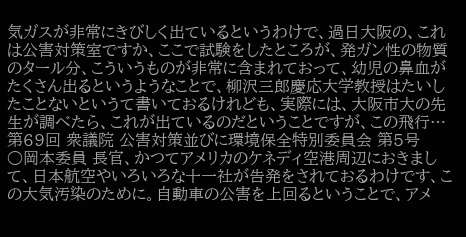気ガスが非常にきびしく出ているというわけで、過日大阪の、これは公害対策室ですか、ここで試験をしたところが、発ガン性の物質のタール分、こういうものが非常に含まれておって、幼児の鼻血がたくさん出るというようなことで、柳沢三郎慶応大学教授はたいしたことないというて書いておるけれども、実際には、大阪市大の先生が調べたら、これが出ているのだということですが、この飛行…
第69回 衆議院 公害対策並びに環境保全特別委員会 第5号
○岡本委員 長官、かつてアメリカのケネディ空港周辺におきまして、日本航空やいろいろな十一社が告発をされておるわけです、この大気汚染のために。自動車の公害を上回るということで、アメ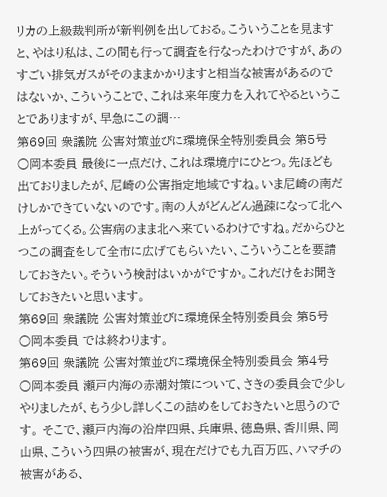リカの上級裁判所が新判例を出しておる。こういうことを見ますと、やはり私は、この間も行って調査を行なったわけですが、あのすごい排気ガスがそのままかかりますと相当な被害があるのではないか、こういうことで、これは来年度力を入れてやるということでありますが、早急にこの調…
第69回 衆議院 公害対策並びに環境保全特別委員会 第5号
○岡本委員 最後に一点だけ、これは環境庁にひとつ。先ほども出ておりましたが、尼崎の公害指定地域ですね。いま尼崎の南だけしかできていないのです。南の人がどんどん過疎になって北へ上がってくる。公害病のまま北へ来ているわけですね。だからひとつこの調査をして全市に広げてもらいたい、こういうことを要請しておきたい。そういう検討はいかがですか。これだけをお聞きしておきたいと思います。
第69回 衆議院 公害対策並びに環境保全特別委員会 第5号
○岡本委員 では終わります。
第69回 衆議院 公害対策並びに環境保全特別委員会 第4号
○岡本委員 瀬戸内海の赤潮対策について、さきの委員会で少しやりましたが、もう少し詳しくこの詰めをしておきたいと思うのです。 そこで、瀬戸内海の沿岸四県、兵庫県、徳島県、香川県、岡山県、こういう四県の被害が、現在だけでも九百万匹、ハマチの被害がある、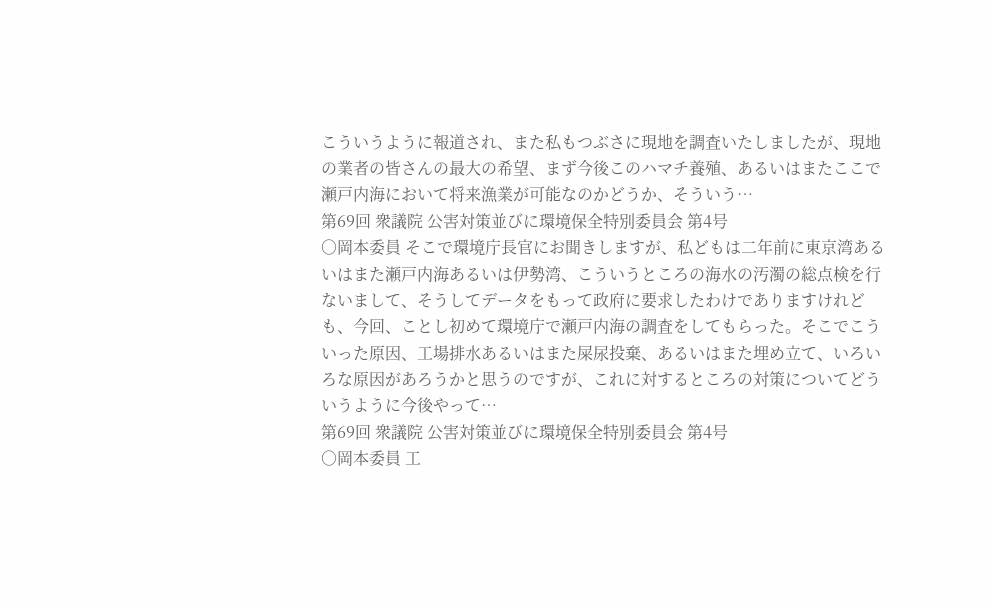こういうように報道され、また私もつぶさに現地を調査いたしましたが、現地の業者の皆さんの最大の希望、まず今後このハマチ養殖、あるいはまたここで瀬戸内海において将来漁業が可能なのかどうか、そういう…
第69回 衆議院 公害対策並びに環境保全特別委員会 第4号
○岡本委員 そこで環境庁長官にお聞きしますが、私どもは二年前に東京湾あるいはまた瀬戸内海あるいは伊勢湾、こういうところの海水の汚濁の総点検を行ないまして、そうしてデータをもって政府に要求したわけでありますけれども、今回、ことし初めて環境庁で瀬戸内海の調査をしてもらった。そこでこういった原因、工場排水あるいはまた屎尿投棄、あるいはまた埋め立て、いろいろな原因があろうかと思うのですが、これに対するところの対策についてどういうように今後やって…
第69回 衆議院 公害対策並びに環境保全特別委員会 第4号
○岡本委員 工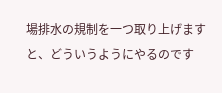場排水の規制を一つ取り上げますと、どういうようにやるのです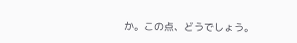か。この点、どうでしょう。